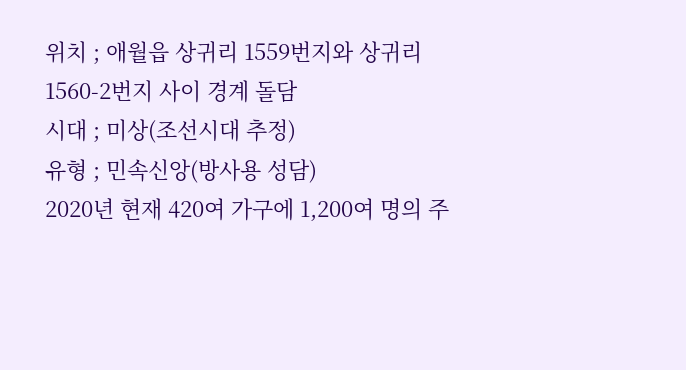위치 ; 애월읍 상귀리 1559번지와 상귀리 1560-2번지 사이 경계 돌담
시대 ; 미상(조선시대 추정)
유형 ; 민속신앙(방사용 성담)
2020년 현재 420여 가구에 1,200여 명의 주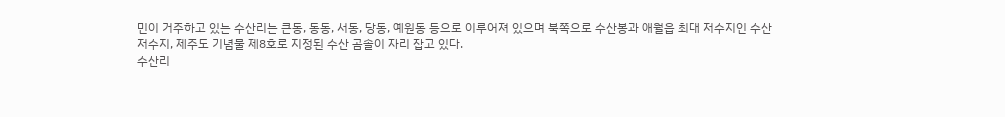민이 거주하고 있는 수산리는 큰동, 동동, 서동, 당동, 예원동 등으로 이루어져 있으며 북쪽으로 수산봉과 애월읍 최대 저수지인 수산저수지, 제주도 기념물 제8호로 지정된 수산 곰솔이 자리 잡고 있다.
수산리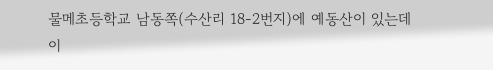물메초등학교 남동쪽(수산리 18-2번지)에 예동산이 있는데 이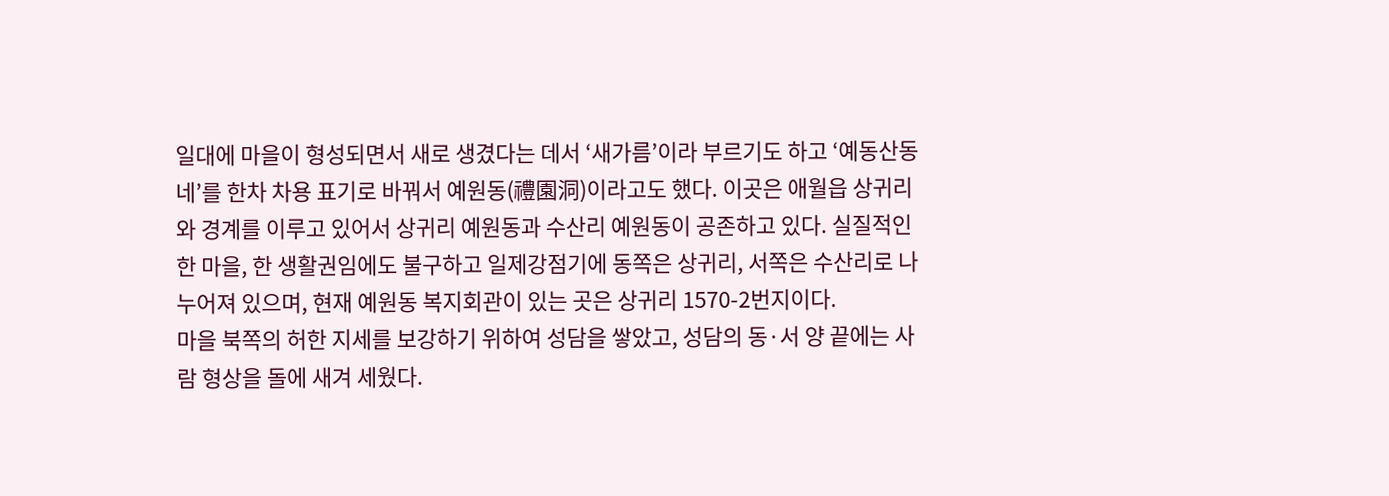일대에 마을이 형성되면서 새로 생겼다는 데서 ‘새가름’이라 부르기도 하고 ‘예동산동네’를 한차 차용 표기로 바꿔서 예원동(禮園洞)이라고도 했다. 이곳은 애월읍 상귀리와 경계를 이루고 있어서 상귀리 예원동과 수산리 예원동이 공존하고 있다. 실질적인 한 마을, 한 생활권임에도 불구하고 일제강점기에 동쪽은 상귀리, 서쪽은 수산리로 나누어져 있으며, 현재 예원동 복지회관이 있는 곳은 상귀리 1570-2번지이다.
마을 북쪽의 허한 지세를 보강하기 위하여 성담을 쌓았고, 성담의 동·서 양 끝에는 사람 형상을 돌에 새겨 세웠다.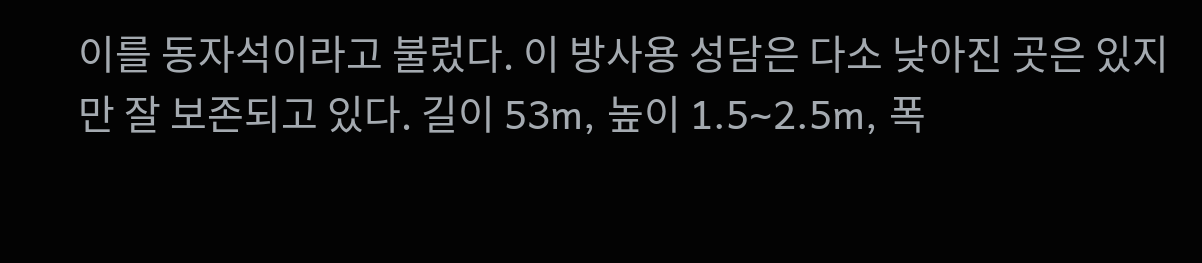이를 동자석이라고 불렀다. 이 방사용 성담은 다소 낮아진 곳은 있지만 잘 보존되고 있다. 길이 53m, 높이 1.5∼2.5m, 폭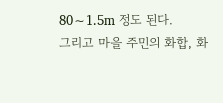80∼1.5m 정도 된다.
그리고 마을 주민의 화합, 화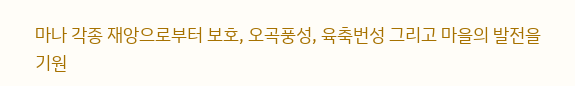마나 각종 재앙으로부터 보호, 오곡풍성, 육축번성 그리고 마을의 발전을 기원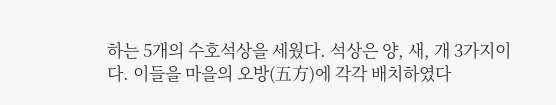하는 5개의 수호석상을 세웠다. 석상은 양, 새, 개 3가지이다. 이들을 마을의 오방(五方)에 각각 배치하였다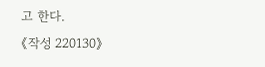고 한다.
《작성 220130》